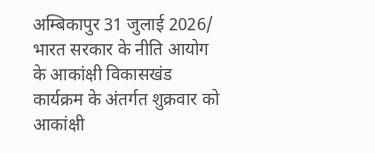अम्बिकापुर 31 जुलाई 2026/ भारत सरकार के नीति आयोग के आकांक्षी विकासखंड कार्यक्रम के अंतर्गत शुक्रवार को आकांक्षी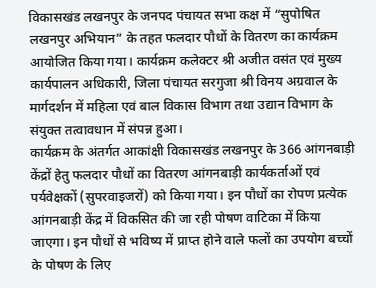विकासखंड लखनपुर के जनपद पंचायत सभा कक्ष में “सुपोषित लखनपुर अभियान” के तहत फलदार पौधों के वितरण का कार्यक्रम आयोजित किया गया। कार्यक्रम कलेक्टर श्री अजीत वसंत एवं मुख्य कार्यपालन अधिकारी, जिला पंचायत सरगुजा श्री विनय अग्रवाल के मार्गदर्शन में महिला एवं बाल विकास विभाग तथा उद्यान विभाग के संयुक्त तत्वावधान में संपन्न हुआ।
कार्यक्रम के अंतर्गत आकांक्षी विकासखंड लखनपुर के 366 आंगनबाड़ी केंद्रों हेतु फलदार पौधों का वितरण आंगनबाड़ी कार्यकर्ताओं एवं पर्यवेक्षकों (सुपरवाइजरों) को किया गया। इन पौधों का रोपण प्रत्येक आंगनबाड़ी केंद्र में विकसित की जा रही पोषण वाटिका में किया जाएगा। इन पौधों से भविष्य में प्राप्त होने वाले फलों का उपयोग बच्चों के पोषण के लिए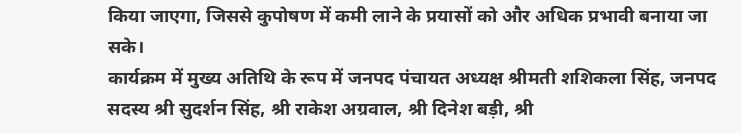किया जाएगा, जिससे कुपोषण में कमी लाने के प्रयासों को और अधिक प्रभावी बनाया जा सके।
कार्यक्रम में मुख्य अतिथि के रूप में जनपद पंचायत अध्यक्ष श्रीमती शशिकला सिंह, जनपद सदस्य श्री सुदर्शन सिंह, श्री राकेश अग्रवाल, श्री दिनेश बड़ी, श्री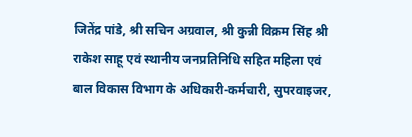जितेंद्र पांडे, श्री सचिन अग्रवाल, श्री कुन्नी विक्रम सिंह श्री राकेश साहू एवं स्थानीय जनप्रतिनिधि सहित महिला एवं बाल विकास विभाग के अधिकारी-कर्मचारी, सुपरवाइजर,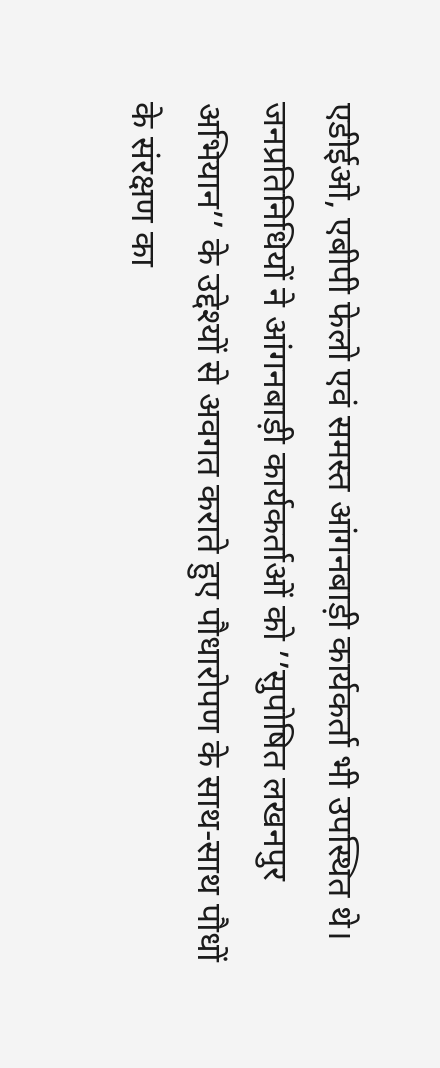एडीईओ, एबीपी फेलो एवं समस्त आंगनबाड़ी कार्यकर्ता भी उपस्थित थे।
जनप्रतिनिधियों ने आंगनबाड़ी कार्यकर्ताओं को ’’सुपोषित लखनपुर अभियान’’ के उद्देश्यों से अवगत कराते हुए पौधारोपण के साथ-साथ पौधों के संरक्षण का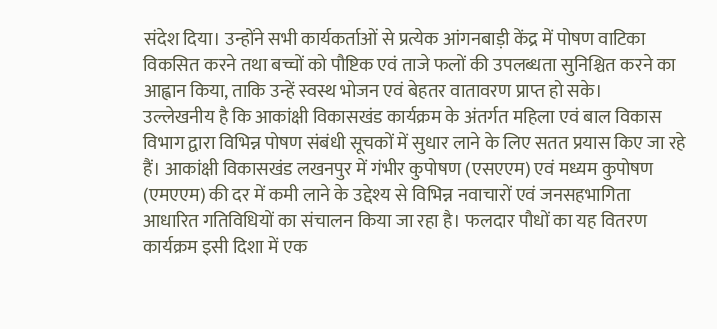संदेश दिया। उन्होंने सभी कार्यकर्ताओं से प्रत्येक आंगनबाड़ी केंद्र में पोषण वाटिका विकसित करने तथा बच्चों को पौष्टिक एवं ताजे फलों की उपलब्धता सुनिश्चित करने का आह्वान किया, ताकि उन्हें स्वस्थ भोजन एवं बेहतर वातावरण प्राप्त हो सके।
उल्लेखनीय है कि आकांक्षी विकासखंड कार्यक्रम के अंतर्गत महिला एवं बाल विकास विभाग द्वारा विभिन्न पोषण संबंधी सूचकों में सुधार लाने के लिए सतत प्रयास किए जा रहे हैं। आकांक्षी विकासखंड लखनपुर में गंभीर कुपोषण (एसएएम) एवं मध्यम कुपोषण (एमएएम) की दर में कमी लाने के उद्देश्य से विभिन्न नवाचारों एवं जनसहभागिता आधारित गतिविधियों का संचालन किया जा रहा है। फलदार पौधों का यह वितरण कार्यक्रम इसी दिशा में एक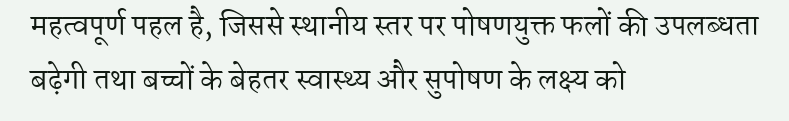महत्वपूर्ण पहल है, जिससे स्थानीय स्तर पर पोषणयुक्त फलों की उपलब्धता बढ़ेगी तथा बच्चों के बेहतर स्वास्थ्य और सुपोषण के लक्ष्य को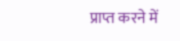प्राप्त करने में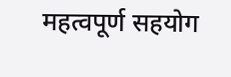महत्वपूर्ण सहयोग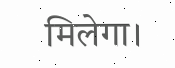मिलेगा।